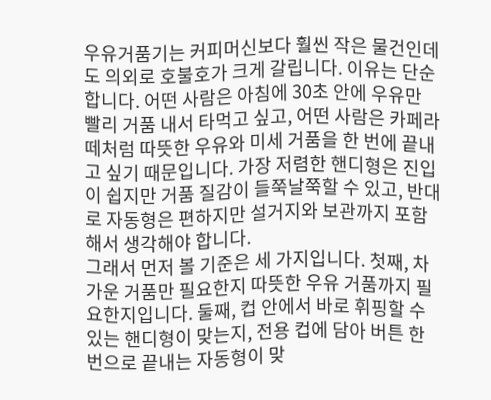우유거품기는 커피머신보다 훨씬 작은 물건인데도 의외로 호불호가 크게 갈립니다. 이유는 단순합니다. 어떤 사람은 아침에 30초 안에 우유만 빨리 거품 내서 타먹고 싶고, 어떤 사람은 카페라떼처럼 따뜻한 우유와 미세 거품을 한 번에 끝내고 싶기 때문입니다. 가장 저렴한 핸디형은 진입이 쉽지만 거품 질감이 들쭉날쭉할 수 있고, 반대로 자동형은 편하지만 설거지와 보관까지 포함해서 생각해야 합니다.
그래서 먼저 볼 기준은 세 가지입니다. 첫째, 차가운 거품만 필요한지 따뜻한 우유 거품까지 필요한지입니다. 둘째, 컵 안에서 바로 휘핑할 수 있는 핸디형이 맞는지, 전용 컵에 담아 버튼 한 번으로 끝내는 자동형이 맞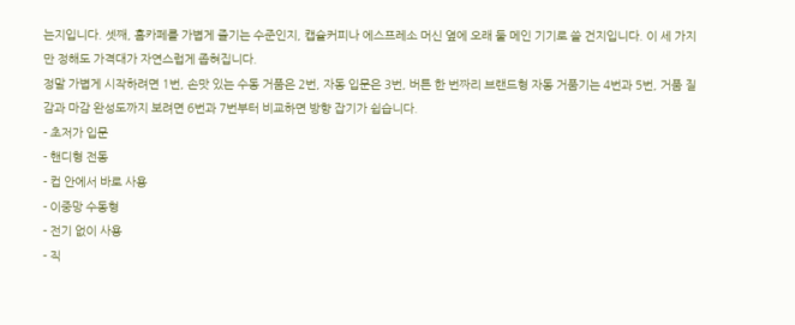는지입니다. 셋째, 홈카페를 가볍게 즐기는 수준인지, 캡슐커피나 에스프레소 머신 옆에 오래 둘 메인 기기로 쓸 건지입니다. 이 세 가지만 정해도 가격대가 자연스럽게 좁혀집니다.
정말 가볍게 시작하려면 1번, 손맛 있는 수동 거품은 2번, 자동 입문은 3번, 버튼 한 번짜리 브랜드형 자동 거품기는 4번과 5번, 거품 질감과 마감 완성도까지 보려면 6번과 7번부터 비교하면 방향 잡기가 쉽습니다.
- 초저가 입문
- 핸디형 전동
- 컵 안에서 바로 사용
- 이중망 수동형
- 전기 없이 사용
- 직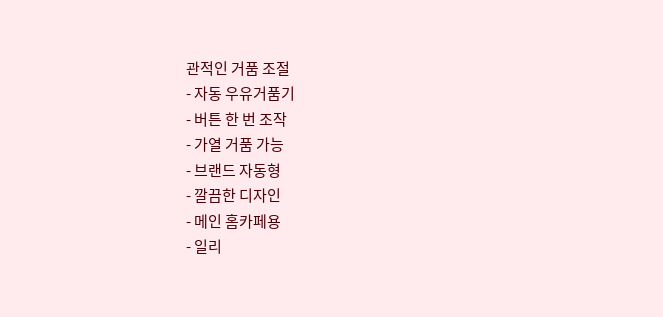관적인 거품 조절
- 자동 우유거품기
- 버튼 한 번 조작
- 가열 거품 가능
- 브랜드 자동형
- 깔끔한 디자인
- 메인 홈카페용
- 일리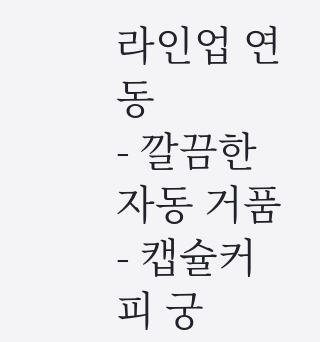라인업 연동
- 깔끔한 자동 거품
- 캡슐커피 궁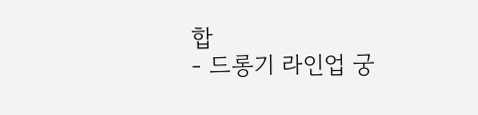합
- 드롱기 라인업 궁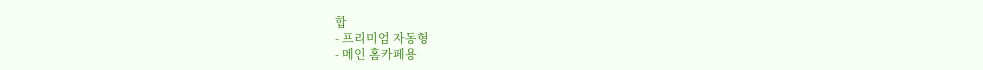합
- 프리미엄 자동형
- 메인 홈카페용